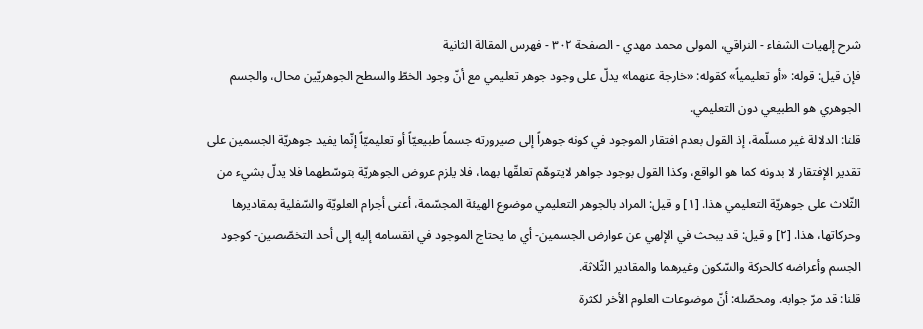شرح إلهيات الشفاء - النراقي، المولى محمد مهدي - الصفحة ٣٠٢ - فهرس المقالة الثانية
فإن قيل: قوله: «أو تعليمياً» كقوله: «خارجة عنهما» يدلّ على وجود جوهر تعليمي مع أنّ وجود الخطّ والسطح الجوهريّين محال، والجسم الجوهري هو الطبيعي دون التعليمي.
قلنا: الدلالة غير مسلّمة، إذ القول بعدم افتقار الموجود في كونه جوهراً إلى صيرورته جسماً طبيعيّاً أو تعليميّاً إنّما يفيد جوهريّة الجسمين على تقدير الإفتقار لا بدونه كما هو الواقع، وكذا القول بوجود جواهر لايتوهّم تعلقّها بهما، فلا يلزم عروض الجوهريّة بتوسّطهما فلا يدلّ بشيء من الثّلاث على جوهريّة التعليمي هذا. [١] و قيل: المراد بالجوهر التعليمي موضوع الهيئة المجسّمة، أعنى أجرام العلويّة والسّفلية بمقاديرها وحركاتها، هذا. [٢] و قيل: قد يبحث في الإلهي عن عوارض الجسمين- أي ما يحتاج الموجود في انقسامه إليه إلى أحد التخصّصين- كوجود الجسم وأعراضه كالحركة والسّكون وغيرهما والمقادير الثّلاثة.
قلنا: قد مرّ جوابه. ومحصّله: أنّ موضوعات العلوم الأخر لكثرة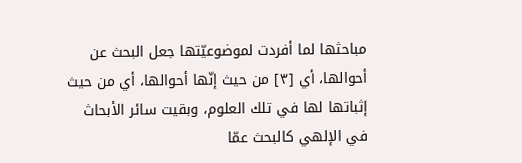مباحثها لما أفردت لموضوعيّتها جعل البحث عن أحوالها، أي [٣] من حيث إنّها أحوالها، أي من حيث إثباتها لها في تلك العلوم، وبقيت سائر الأبحاث في الإلهي كالبحث عمّا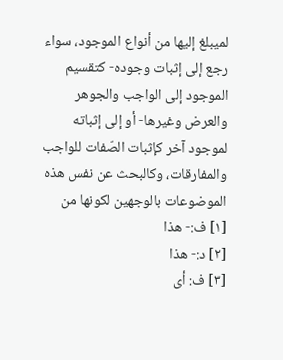لميبلغ إليها من أنواع الموجود، سواء رجع إلى إثبات وجوده- كتقسيم الموجود إلى الواجب والجوهر والعرض وغيرها- أو إلى إثباته لموجود آخر كإثبات الصّفات للواجب والمفارقات، وكالبحث عن نفس هذه الموضوعات بالوجهين لكونها من
[١] ف:- هذا
[٢] د:- هذا
[٣] ف: أى